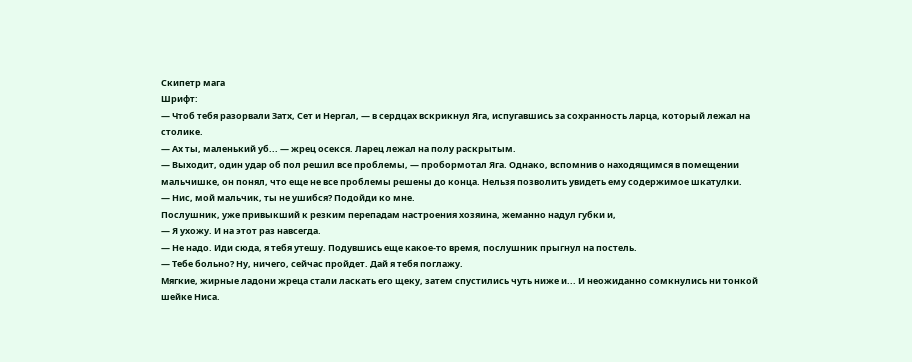Скипетр мага
Шрифт:
— Чтоб тебя разорвали Затх, Сет и Нергал, — в сердцах вскрикнул Яга, испугавшись за сохранность ларца, который лежал на столике.
— Ах ты, маленький уб... — жрец осекся. Ларец лежал на полу раскрытым.
— Выходит, один удар об пол решил все проблемы, — пробормотал Яга. Однако, вспомнив о находящимся в помещении мальчишке, он понял, что еще не все проблемы решены до конца. Нельзя позволить увидеть ему содержимое шкатулки.
— Нис, мой мальчик, ты не ушибся? Подойди ко мне.
Послушник, уже привыкший к резким перепадам настроения хозяина, жеманно надул губки и,
— Я ухожу. И на этот раз навсегда.
— Не надо. Иди сюда, я тебя утешу. Подувшись еще какое-то время, послушник прыгнул на постель.
— Тебе больно? Ну, ничего, сейчас пройдет. Дай я тебя поглажу.
Мягкие, жирные ладони жреца стали ласкать его щеку, затем спустились чуть ниже и... И неожиданно сомкнулись ни тонкой шейке Ниса.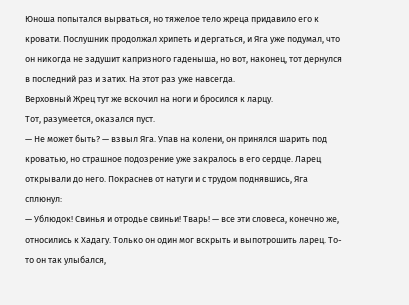Юноша попытался вырваться, но тяжелое тело жреца придавило его к кровати. Послушник продолжал хрипеть и дергаться, и Яга уже подумал, что он никогда не задушит капризного гаденыша, но вот, наконец, тот дернулся в последний раз и затих. На этот раз уже навсегда.
Верховный Жрец тут же вскочил на ноги и бросился к ларцу.
Тот, разумеется, оказался пуст.
— Не может быть? — взвыл Яга. Упав на колени, он принялся шарить под кроватью, но страшное подозрение уже закралось в его сердце. Ларец открывали до него. Покраснев от натуги и с трудом поднявшись, Яга сплюнул:
— Ублюдок! Свинья и отродье свиньи! Тварь! — все эти словеса, конечно же, относились к Хадагу. Только он один мог вскрыть и выпотрошить ларец. То-то он так улыбался,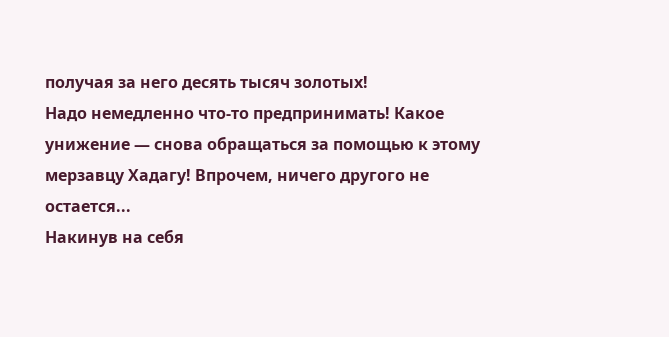получая за него десять тысяч золотых!
Надо немедленно что-то предпринимать! Какое унижение — снова обращаться за помощью к этому мерзавцу Хадагу! Впрочем, ничего другого не остается...
Накинув на себя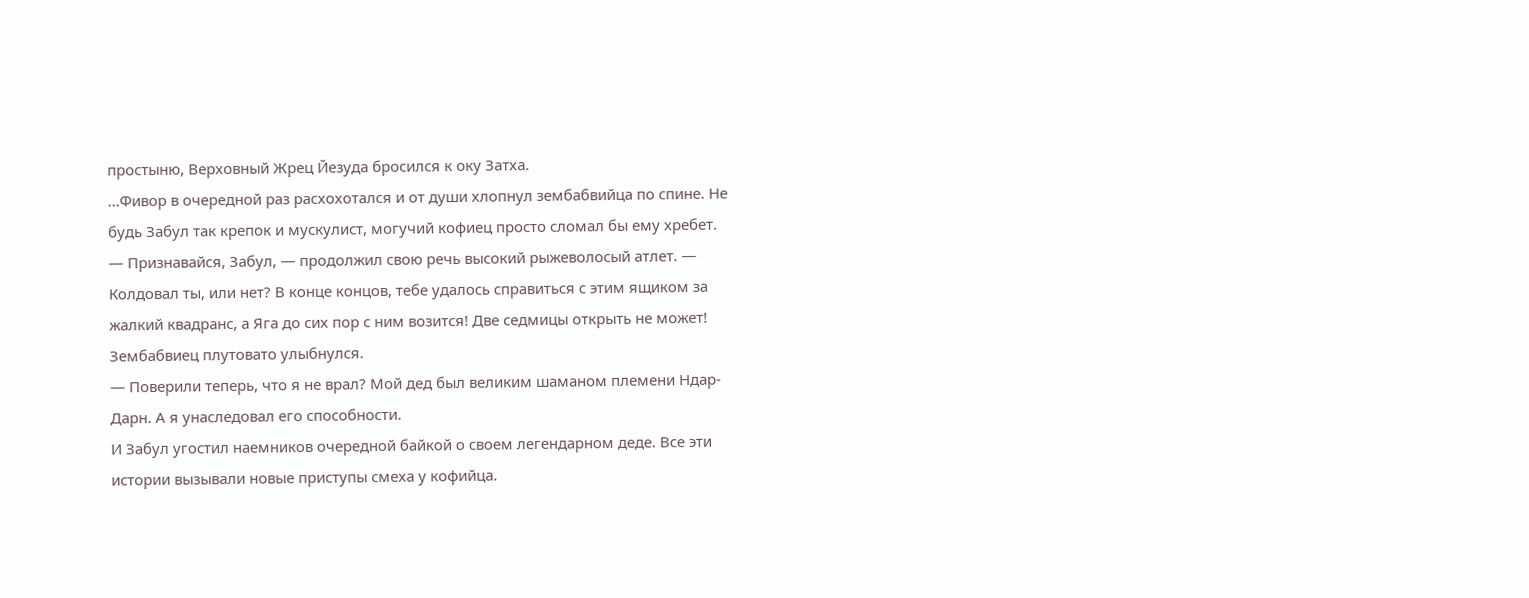простыню, Верховный Жрец Йезуда бросился к оку Затха.
...Фивор в очередной раз расхохотался и от души хлопнул зембабвийца по спине. Не будь Забул так крепок и мускулист, могучий кофиец просто сломал бы ему хребет.
— Признавайся, Забул, — продолжил свою речь высокий рыжеволосый атлет. — Колдовал ты, или нет? В конце концов, тебе удалось справиться с этим ящиком за жалкий квадранс, а Яга до сих пор с ним возится! Две седмицы открыть не может!
Зембабвиец плутовато улыбнулся.
— Поверили теперь, что я не врал? Мой дед был великим шаманом племени Ндар-Дарн. А я унаследовал его способности.
И Забул угостил наемников очередной байкой о своем легендарном деде. Все эти истории вызывали новые приступы смеха у кофийца.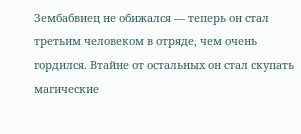Зембабвиец не обижался — теперь он стал третьим человеком в отряде, чем очень гордился. Втайне от остальных он стал скупать магические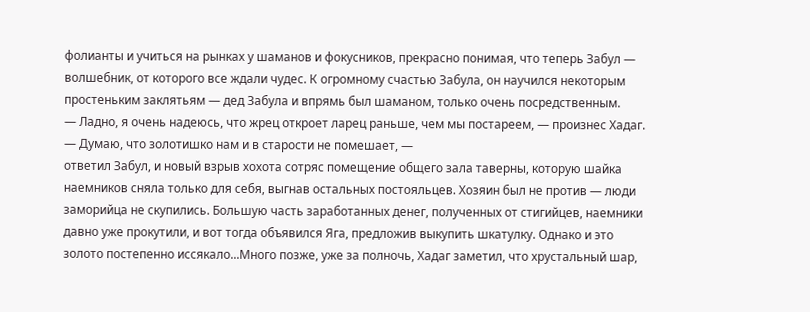фолианты и учиться на рынках у шаманов и фокусников, прекрасно понимая, что теперь Забул — волшебник, от которого все ждали чудес. К огромному счастью Забула, он научился некоторым простеньким заклятьям — дед Забула и впрямь был шаманом, только очень посредственным.
— Ладно, я очень надеюсь, что жрец откроет ларец раньше, чем мы постареем, — произнес Хадаг.
— Думаю, что золотишко нам и в старости не помешает, —
ответил Забул, и новый взрыв хохота сотряс помещение общего зала таверны, которую шайка наемников сняла только для себя, выгнав остальных постояльцев. Хозяин был не против — люди заморийца не скупились. Большую часть заработанных денег, полученных от стигийцев, наемники давно уже прокутили, и вот тогда объявился Яга, предложив выкупить шкатулку. Однако и это золото постепенно иссякало...Много позже, уже за полночь, Хадаг заметил, что хрустальный шар,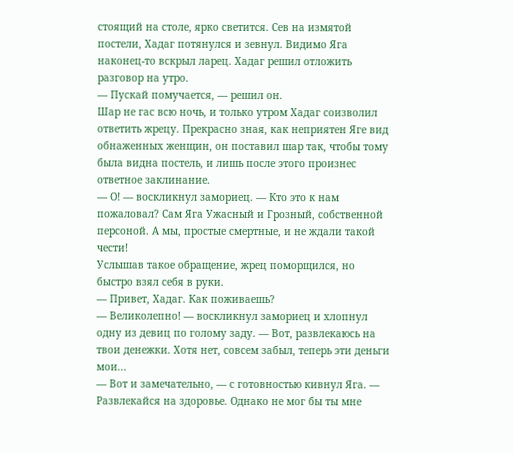стоящий на столе, ярко светится. Сев на измятой постели, Хадаг потянулся и зевнул. Видимо Яга наконец-то вскрыл ларец. Хадаг решил отложить разговор на утро.
— Пускай помучается, — решил он.
Шар не гас всю ночь, и только утром Хадаг соизволил ответить жрецу. Прекрасно зная, как неприятен Яге вид обнаженных женщин, он поставил шар так, чтобы тому была видна постель, и лишь после этого произнес ответное заклинание.
— О! — воскликнул замориец. — Кто это к нам пожаловал? Сам Яга Ужасный и Грозный, собственной персоной. А мы, простые смертные, и не ждали такой чести!
Услышав такое обращение, жрец поморщился, но быстро взял себя в руки.
— Привет, Хадаг. Как поживаешь?
— Великолепно! — воскликнул замориец и хлопнул одну из девиц по голому заду. — Вот, развлекаюсь на твои денежки. Хотя нет, совсем забыл, теперь эти деньги мои...
— Вот и замечательно, — с готовностью кивнул Яга. — Развлекайся на здоровье. Однако не мог бы ты мне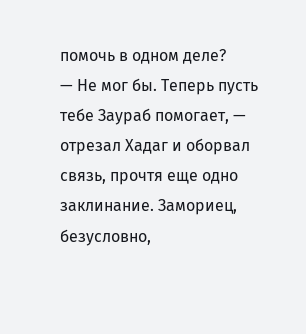помочь в одном деле?
— Не мог бы. Теперь пусть тебе Заураб помогает, — отрезал Хадаг и оборвал связь, прочтя еще одно заклинание. Замориец, безусловно,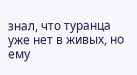знал, что туранца уже нет в живых, но ему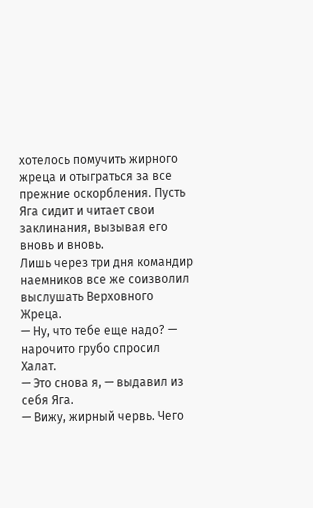хотелось помучить жирного жреца и отыграться за все прежние оскорбления. Пусть Яга сидит и читает свои заклинания, вызывая его вновь и вновь.
Лишь через три дня командир наемников все же соизволил выслушать Верховного Жреца.
— Ну, что тебе еще надо? — нарочито грубо спросил Халат.
— Это снова я, — выдавил из себя Яга.
— Вижу, жирный червь. Чего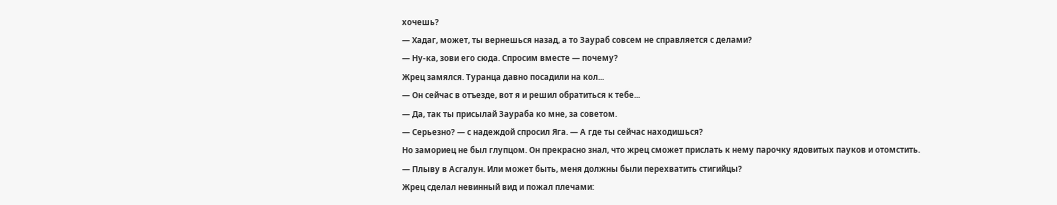хочешь?
— Хадаг, может, ты вернешься назад, а то Заураб совсем не справляется с делами?
— Ну-ка, зови его сюда. Спросим вместе — почему?
Жрец замялся. Туранца давно посадили на кол...
— Он сейчас в отъезде, вот я и решил обратиться к тебе...
— Да, так ты присылай Заураба ко мне, за советом.
— Серьезно? — с надеждой спросил Яга. — А где ты сейчас находишься?
Но замориец не был глупцом. Он прекрасно знал, что жрец сможет прислать к нему парочку ядовитых пауков и отомстить.
— Плыву в Асгалун. Или может быть, меня должны были перехватить стигийцы?
Жрец сделал невинный вид и пожал плечами: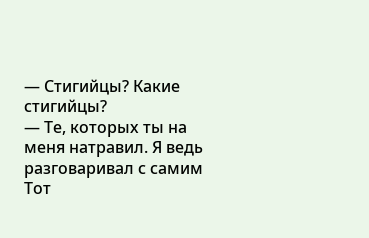— Стигийцы? Какие стигийцы?
— Те, которых ты на меня натравил. Я ведь разговаривал с самим Тот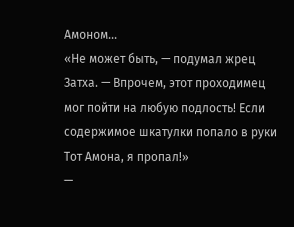Амоном...
«Не может быть, — подумал жрец Затха. — Впрочем, этот проходимец мог пойти на любую подлость! Если содержимое шкатулки попало в руки Тот Амона, я пропал!»
—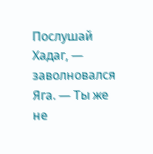Послушай Хадаг, — заволновался Яга. — Ты же не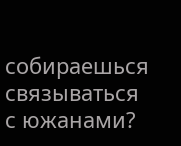собираешься связываться с южанами?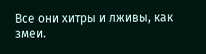Все они хитры и лживы, как змеи.